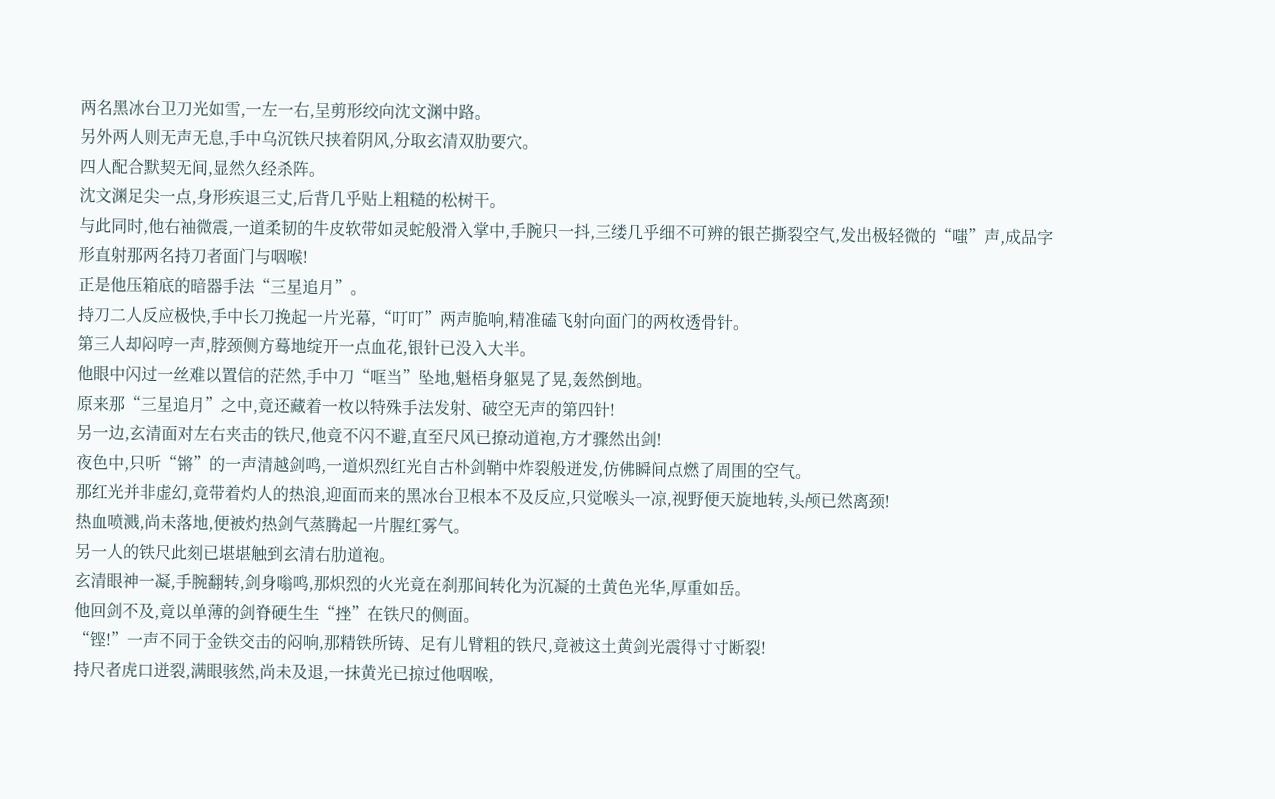两名黑冰台卫刀光如雪,一左一右,呈剪形绞向沈文渊中路。
另外两人则无声无息,手中乌沉铁尺挟着阴风,分取玄清双肋要穴。
四人配合默契无间,显然久经杀阵。
沈文渊足尖一点,身形疾退三丈,后背几乎贴上粗糙的松树干。
与此同时,他右袖微震,一道柔韧的牛皮软带如灵蛇般滑入掌中,手腕只一抖,三缕几乎细不可辨的银芒撕裂空气,发出极轻微的“嗤”声,成品字形直射那两名持刀者面门与咽喉!
正是他压箱底的暗器手法“三星追月”。
持刀二人反应极快,手中长刀挽起一片光幕,“叮叮”两声脆响,精准磕飞射向面门的两枚透骨针。
第三人却闷哼一声,脖颈侧方蓦地绽开一点血花,银针已没入大半。
他眼中闪过一丝难以置信的茫然,手中刀“哐当”坠地,魁梧身躯晃了晃,轰然倒地。
原来那“三星追月”之中,竟还藏着一枚以特殊手法发射、破空无声的第四针!
另一边,玄清面对左右夹击的铁尺,他竟不闪不避,直至尺风已撩动道袍,方才骤然出剑!
夜色中,只听“锵”的一声清越剑鸣,一道炽烈红光自古朴剑鞘中炸裂般迸发,仿佛瞬间点燃了周围的空气。
那红光并非虚幻,竟带着灼人的热浪,迎面而来的黑冰台卫根本不及反应,只觉喉头一凉,视野便天旋地转,头颅已然离颈!
热血喷溅,尚未落地,便被灼热剑气蒸腾起一片腥红雾气。
另一人的铁尺此刻已堪堪触到玄清右肋道袍。
玄清眼神一凝,手腕翻转,剑身嗡鸣,那炽烈的火光竟在刹那间转化为沉凝的土黄色光华,厚重如岳。
他回剑不及,竟以单薄的剑脊硬生生“挫”在铁尺的侧面。
“铿!”一声不同于金铁交击的闷响,那精铁所铸、足有儿臂粗的铁尺,竟被这土黄剑光震得寸寸断裂!
持尺者虎口迸裂,满眼骇然,尚未及退,一抹黄光已掠过他咽喉,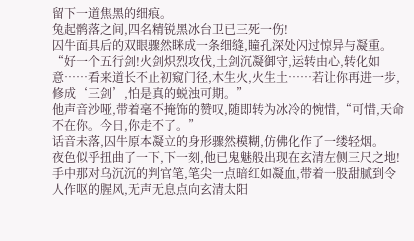留下一道焦黑的细痕。
兔起鹘落之间,四名精锐黑冰台卫已三死一伤!
囚牛面具后的双眼骤然眯成一条细缝,瞳孔深处闪过惊异与凝重。
“好一个五行剑!火剑炽烈攻伐,土剑沉凝御守,运转由心,转化如意……看来道长不止初窥门径,木生火,火生土……若让你再进一步,修成‘三剑’,怕是真的蜕浊可期。”
他声音沙哑,带着毫不掩饰的赞叹,随即转为冰冷的惋惜,“可惜,天命不在你。今日,你走不了。”
话音未落,囚牛原本凝立的身形骤然模糊,仿佛化作了一缕轻烟。
夜色似乎扭曲了一下,下一刻,他已鬼魅般出现在玄清左侧三尺之地!
手中那对乌沉沉的判官笔,笔尖一点暗红如凝血,带着一股甜腻到令人作呕的腥风,无声无息点向玄清太阳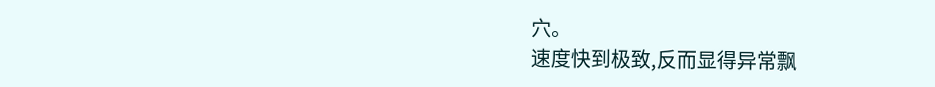穴。
速度快到极致,反而显得异常飘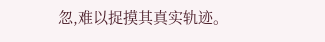忽,难以捉摸其真实轨迹。